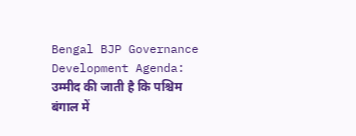Bengal BJP Governance Development Agenda: उम्मीद की जाती है कि पश्चिम बंगाल में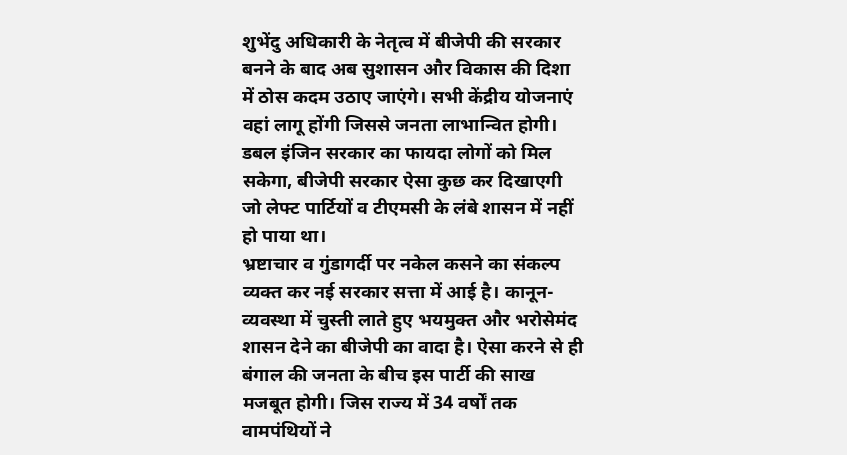शुभेंदु अधिकारी के नेतृत्व में बीजेपी की सरकार बनने के बाद अब सुशासन और विकास की दिशा में ठोस कदम उठाए जाएंगे। सभी केंद्रीय योजनाएं वहां लागू होंगी जिससे जनता लाभान्वित होगी। डबल इंजिन सरकार का फायदा लोगों को मिल सकेगा, बीजेपी सरकार ऐसा कुछ कर दिखाएगी जो लेफ्ट पार्टियों व टीएमसी के लंबे शासन में नहीं हो पाया था।
भ्रष्टाचार व गुंडागर्दी पर नकेल कसने का संकल्प व्यक्त कर नई सरकार सत्ता में आई है। कानून-व्यवस्था में चुस्ती लाते हुए भयमुक्त और भरोसेमंद शासन देने का बीजेपी का वादा है। ऐसा करने से ही बंगाल की जनता के बीच इस पार्टी की साख मजबूत होगी। जिस राज्य में 34 वर्षों तक वामपंथियों ने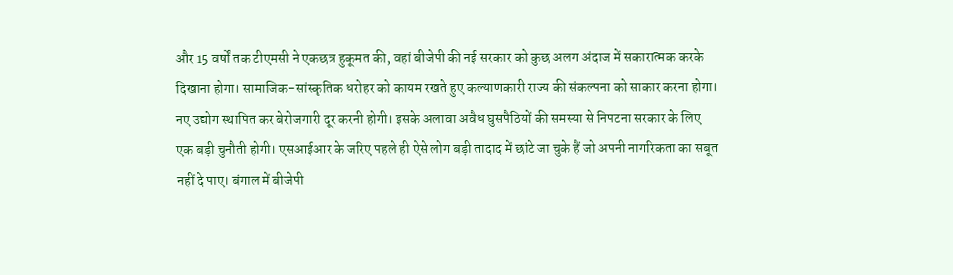और 15 वर्षों तक टीएमसी ने एकछत्र हुकूमत की, वहां बीजेपी की नई सरकार को कुछ अलग अंदाज में सकारात्मक करके दिखाना होगा। सामाजिक-सांस्कृतिक धरोहर को कायम रखते हुए कल्याणकारी राज्य की संकल्पना को साकार करना होगा।
नए उद्योग स्थापित कर बेरोजगारी दूर करनी होगी। इसके अलावा अवैध घुसपैठियों की समस्या से निपटना सरकार के लिए एक बड़ी चुनौती होगी। एसआईआर के जरिए पहले ही ऐसे लोग बड़ी तादाद में छांटे जा चुके हैं जो अपनी नागरिकता का सबूत नहीं दे पाए। बंगाल में बीजेपी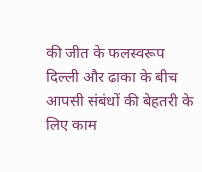की जीत के फलस्वरूप दिल्ली और ढाका के बीच आपसी संबंधों की बेहतरी के लिए काम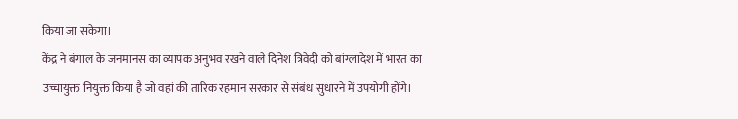किया जा सकेगा।
केंद्र ने बंगाल के जनमानस का व्यापक अनुभव रखने वाले दिनेश त्रिवेदी को बांग्लादेश में भारत का उच्चायुक्त नियुक्त किया है जो वहां की तारिक रहमान सरकार से संबंध सुधारने में उपयोगी होंगे।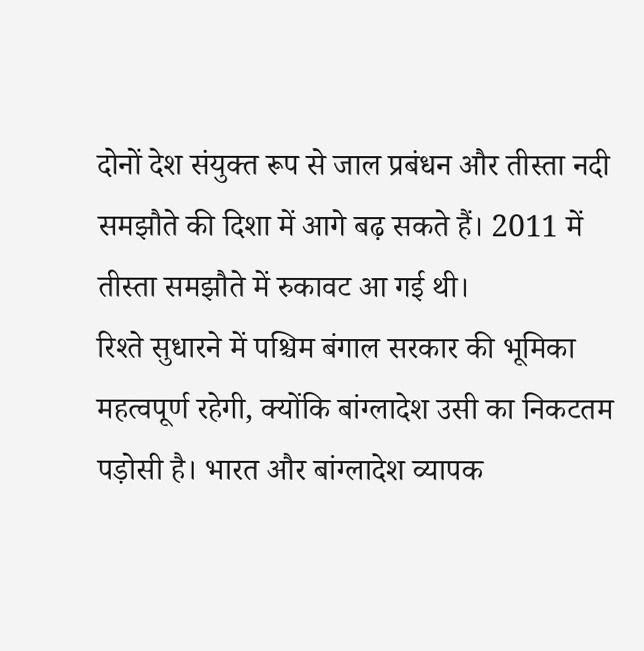दोनों देश संयुक्त रूप से जाल प्रबंधन और तीस्ता नदी समझौते की दिशा में आगे बढ़ सकते हैं। 2011 में तीस्ता समझौते में रुकावट आ गई थी।
रिश्ते सुधारने में पश्चिम बंगाल सरकार की भूमिका महत्वपूर्ण रहेगी, क्योंकि बांग्लादेश उसी का निकटतम पड़ोसी है। भारत और बांग्लादेश व्यापक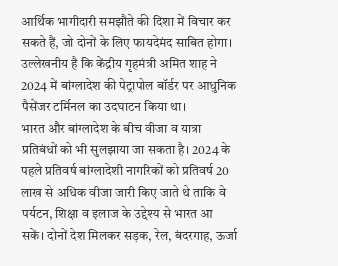आर्थिक भागीदारी समझौते की दिशा में विचार कर सकते हैं, जो दोनों के लिए फायदेमंद साबित होगा। उल्लेखनीय है कि केंद्रीय गृहमंत्री अमित शाह ने 2024 में बांग्लादेश की पेट्रापोल बॉर्डर पर आधुनिक पैसेंजर टर्मिनल का उदघाटन किया था।
भारत और बांग्लादेश के बीच वीजा व यात्रा प्रतिबंधों को भी सुलझाया जा सकता है। 2024 के पहले प्रतिवर्ष बांग्लादेशी नागरिकों को प्रतिवर्ष 20 लाख से अधिक वीजा जारी किए जाते थे ताकि वे पर्यटन, शिक्षा व इलाज के उद्देश्य से भारत आ सकें। दोनों देश मिलकर सड़क, रेल, बंदरगाह, ऊर्जा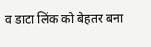व डाटा लिंक को बेहतर बना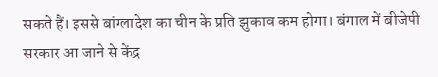सकते हैं। इससे बांग्लादेश का चीन के प्रति झुकाव कम होगा। बंगाल में बीजेपी सरकार आ जाने से केंद्र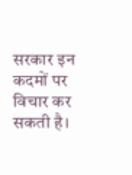सरकार इन कदमों पर विचार कर सकती है।